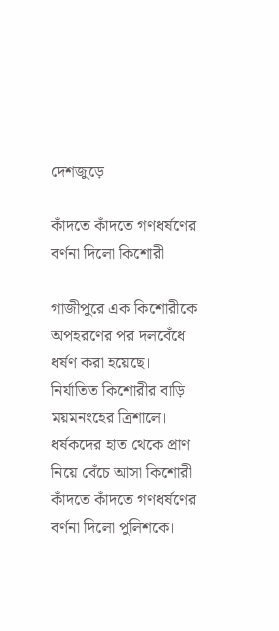দেশজুড়ে

কাঁদতে কাঁদতে গণধর্ষণের বর্ণনা দিলো কিশোরী

গাজীপুরে এক কিশোরীকে অপহরণের পর দলবেঁধে ধর্ষণ করা হয়েছে। নির্যাতিত কিশোরীর বাড়ি ময়মনংহের ত্রিশালে। ধর্ষকদের হাত থেকে প্রাণ নিয়ে বেঁচে আসা কিশোরী কাঁদতে কাঁদতে গণধর্ষণের বর্ণনা দিলো পুলিশকে।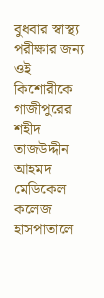বুধবার স্বাস্থ্য পরীক্ষার জন্য ওই কিশোরীকে গাজীপুরের শহীদ তাজউদ্দীন আহমদ মেডিকেল কলেজ হাসপাতালে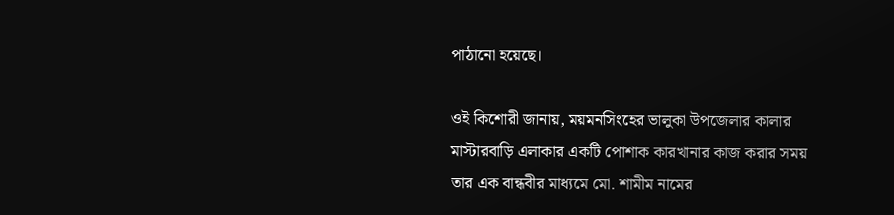পাঠানো হয়েছে।

ওই কিশোরী জানায়, ময়মনসিংহের ভালুকা উপজেলার কালার মাস্টারবাড়ি এলাকার একটি পোশাক কারখানার কাজ করার সময় তার এক বান্ধবীর মাধ্যমে মো. শামীম নামের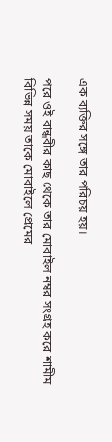এক ব্যক্তির সঙ্গে তার পরিচয় হয়।

পরে ওই বান্ধবীর কাছ থেকে তার মোবাইল নম্বর সংগ্রহ করে শামীম বিভিন্ন সময় তাকে মোবাইলে প্রেমের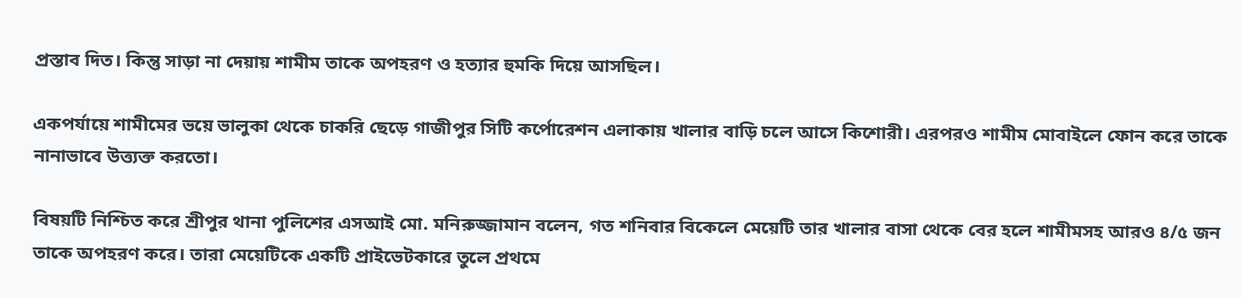প্রস্তাব দিত। কিন্তু সাড়া না দেয়ায় শামীম তাকে অপহরণ ও হত্যার হুমকি দিয়ে আসছিল।

একপর্যায়ে শামীমের ভয়ে ভালুকা থেকে চাকরি ছেড়ে গাজীপুর সিটি কর্পোরেশন এলাকায় খালার বাড়ি চলে আসে কিশোরী। এরপরও শামীম মোবাইলে ফোন করে তাকে নানাভাবে উত্ত্যক্ত করতো।

বিষয়টি নিশ্চিত করে শ্রীপুর থানা পুলিশের এসআই মো. মনিরুজ্জামান বলেন, গত শনিবার বিকেলে মেয়েটি তার খালার বাসা থেকে বের হলে শামীমসহ আরও ৪/৫ জন তাকে অপহরণ করে। তারা মেয়েটিকে একটি প্রাইভেটকারে তুলে প্রথমে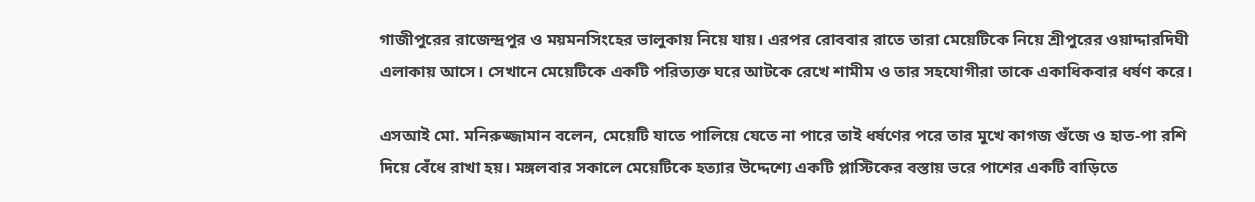গাজীপুরের রাজেন্দ্রপুর ও ময়মনসিংহের ভালুকায় নিয়ে যায়। এরপর রোববার রাতে তারা মেয়েটিকে নিয়ে শ্রীপুরের ওয়াদ্দারদিঘী এলাকায় আসে। সেখানে মেয়েটিকে একটি পরিত্যক্ত ঘরে আটকে রেখে শামীম ও তার সহযোগীরা তাকে একাধিকবার ধর্ষণ করে।

এসআই মো. মনিরুজ্জামান বলেন, মেয়েটি যাতে পালিয়ে যেতে না পারে তাই ধর্ষণের পরে তার মুখে কাগজ গুঁজে ও হাত-পা রশি দিয়ে বেঁধে রাখা হয়। মঙ্গলবার সকালে মেয়েটিকে হত্যার উদ্দেশ্যে একটি প্লাস্টিকের বস্তায় ভরে পাশের একটি বাড়িতে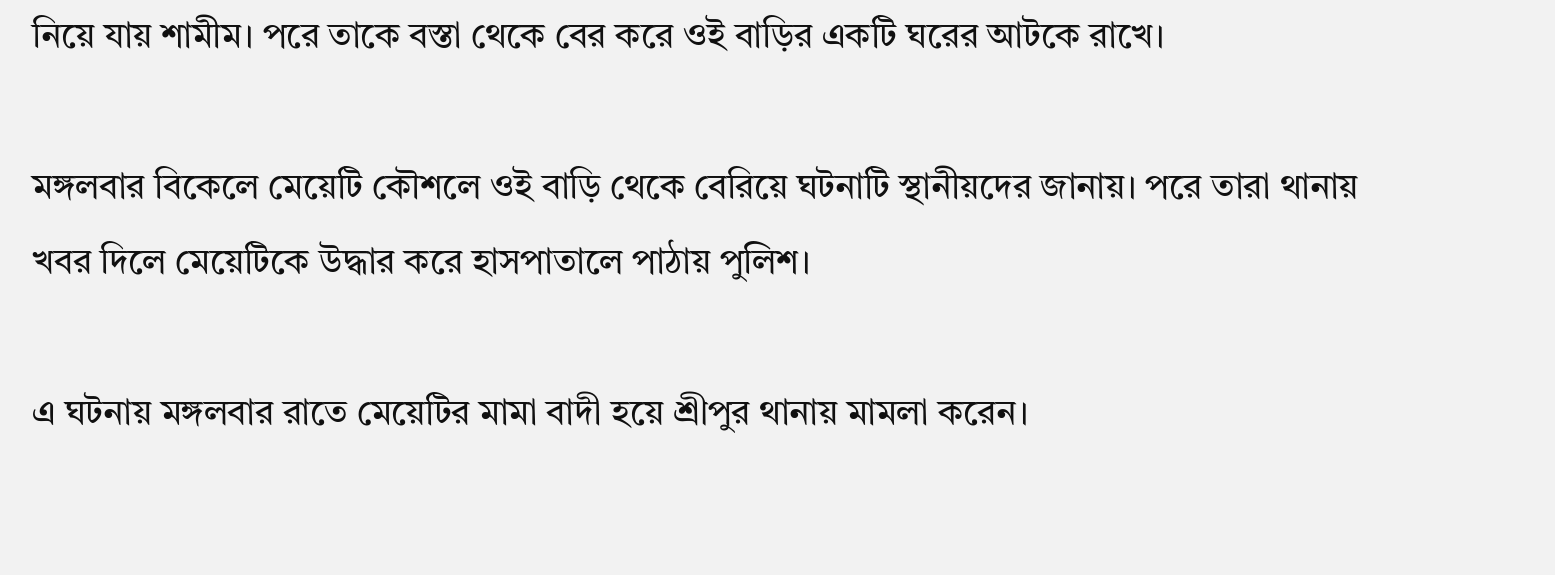নিয়ে যায় শামীম। পরে তাকে বস্তা থেকে বের করে ওই বাড়ির একটি ঘরের আটকে রাখে।

মঙ্গলবার বিকেলে মেয়েটি কৌশলে ওই বাড়ি থেকে বেরিয়ে ঘটনাটি স্থানীয়দের জানায়। পরে তারা থানায় খবর দিলে মেয়েটিকে উদ্ধার করে হাসপাতালে পাঠায় পুলিশ।

এ ঘটনায় মঙ্গলবার রাতে মেয়েটির মামা বাদী হয়ে শ্রীপুর থানায় মামলা করেন।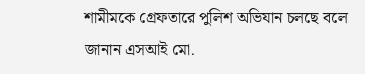শামীমকে গ্রেফতারে পুলিশ অভিযান চলছে বলে জানান এসআই মো.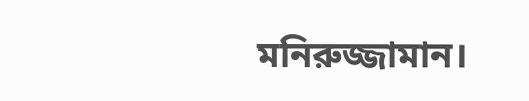মনিরুজ্জামান।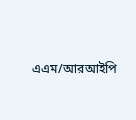এএম/আরআইপি